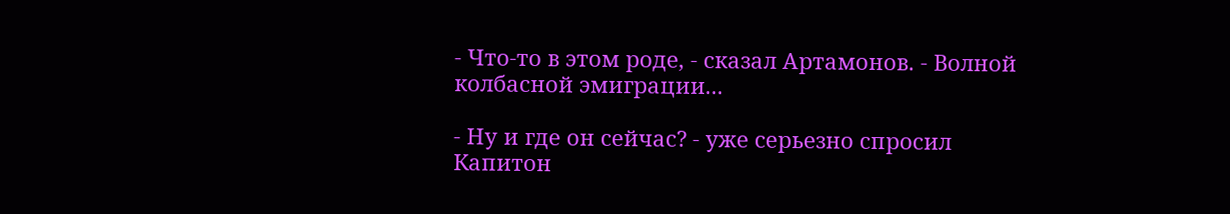- Что-то в этом роде, - сказал Артамонов. - Волной колбасной эмиграции...

- Ну и где он сейчас? - уже серьезно спросил Капитон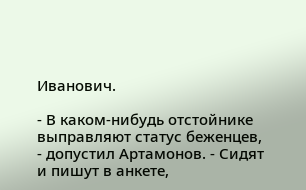Иванович.

- В каком-нибудь отстойнике выправляют статус беженцев, - допустил Артамонов. - Сидят и пишут в анкете,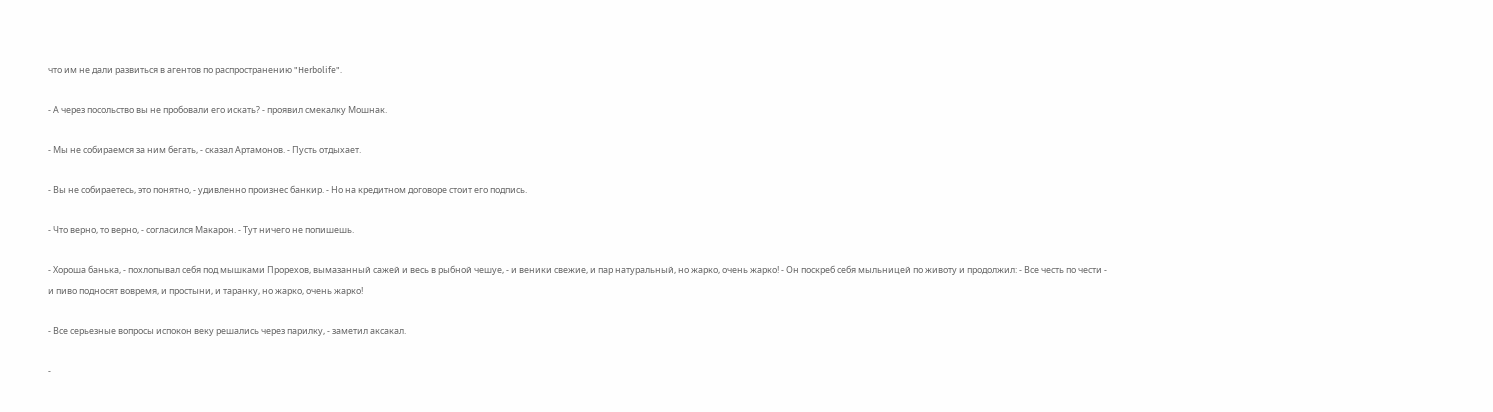что им не дали развиться в агентов по распространению "Herbolife".

- А через посольство вы не пробовали его искать? - проявил смекалку Мошнак.

- Мы не собираемся за ним бегать, - сказал Артамонов. - Пусть отдыхает.

- Вы не собираетесь, это понятно, - удивленно произнес банкир. - Но на кредитном договоре стоит его подпись.

- Что верно, то верно, - согласился Макарон. - Тут ничего не попишешь.

- Хороша банька, - похлопывал себя под мышками Прорехов, вымазанный сажей и весь в рыбной чешуе, - и веники свежие, и пар натуральный, но жарко, очень жарко! - Он поскреб себя мыльницей по животу и продолжил: - Все честь по чести - и пиво подносят вовремя, и простыни, и таранку, но жарко, очень жарко!

- Все серьезные вопросы испокон веку решались через парилку, - заметил аксакал.

-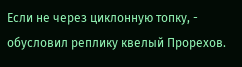Если не через циклонную топку, - обусловил реплику квелый Прорехов.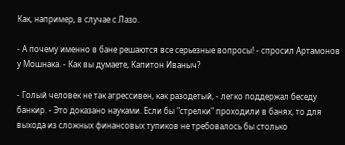Как, например, в случае с Лазо.

- А почему именно в бане решаются все серьезные вопросы! - спросил Артамонов у Мошнака. - Как вы думаете, Капитон Иваныч?

- Голый человек не так агрессивен, как разодетый, - легко поддержал беседу банкир. - Это доказано науками. Если бы "стрелки" проходили в банях, то для выхода из сложных финансовых тупиков не требовалось бы столько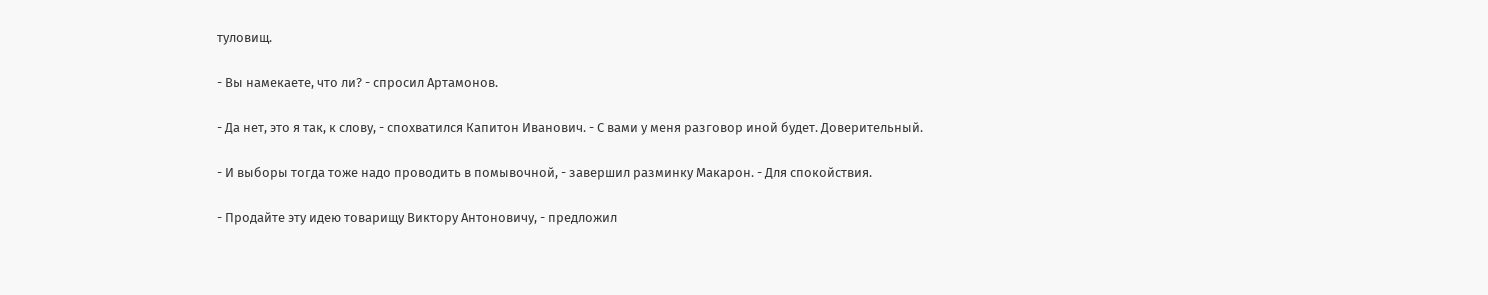туловищ.

- Вы намекаете, что ли? - спросил Артамонов.

- Да нет, это я так, к слову, - спохватился Капитон Иванович. - С вами у меня разговор иной будет. Доверительный.

- И выборы тогда тоже надо проводить в помывочной, - завершил разминку Макарон. - Для спокойствия.

- Продайте эту идею товарищу Виктору Антоновичу, - предложил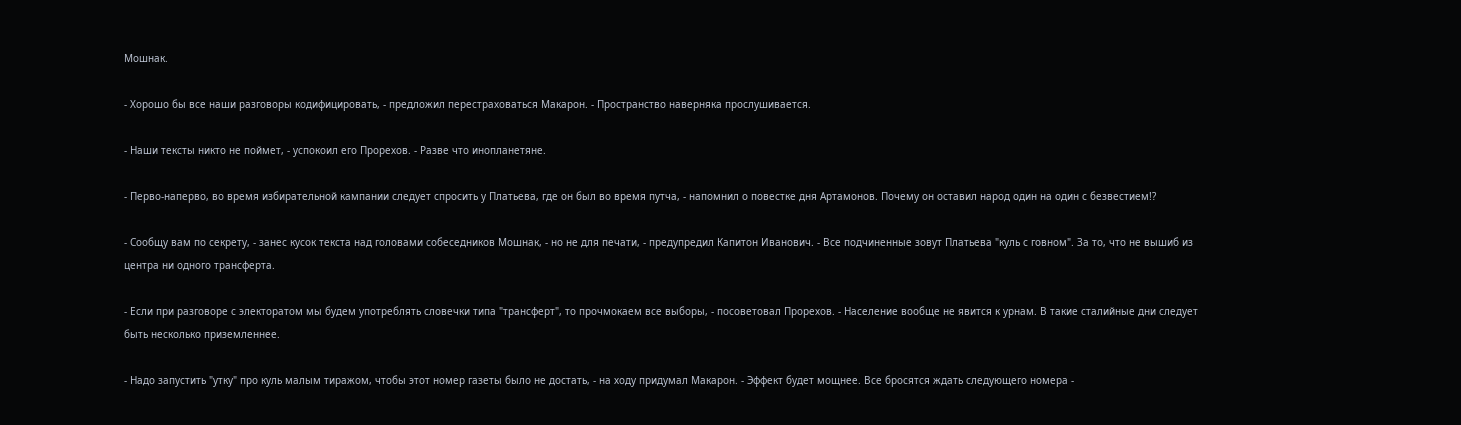Мошнак.

- Хорошо бы все наши разговоры кодифицировать, - предложил перестраховаться Макарон. - Пространство наверняка прослушивается.

- Наши тексты никто не поймет, - успокоил его Прорехов. - Разве что инопланетяне.

- Перво-наперво, во время избирательной кампании следует спросить у Платьева, где он был во время путча, - напомнил о повестке дня Артамонов. Почему он оставил народ один на один с безвестием!?

- Сообщу вам по секрету, - занес кусок текста над головами собеседников Мошнак, - но не для печати, - предупредил Капитон Иванович. - Все подчиненные зовут Платьева "куль с говном". За то, что не вышиб из центра ни одного трансферта.

- Если при разговоре с электоратом мы будем употреблять словечки типа "трансферт", то прочмокаем все выборы, - посоветовал Прорехов. - Население вообще не явится к урнам. В такие сталийные дни следует быть несколько приземленнее.

- Надо запустить "утку" про куль малым тиражом, чтобы этот номер газеты было не достать, - на ходу придумал Макарон. - Эффект будет мощнее. Все бросятся ждать следующего номера -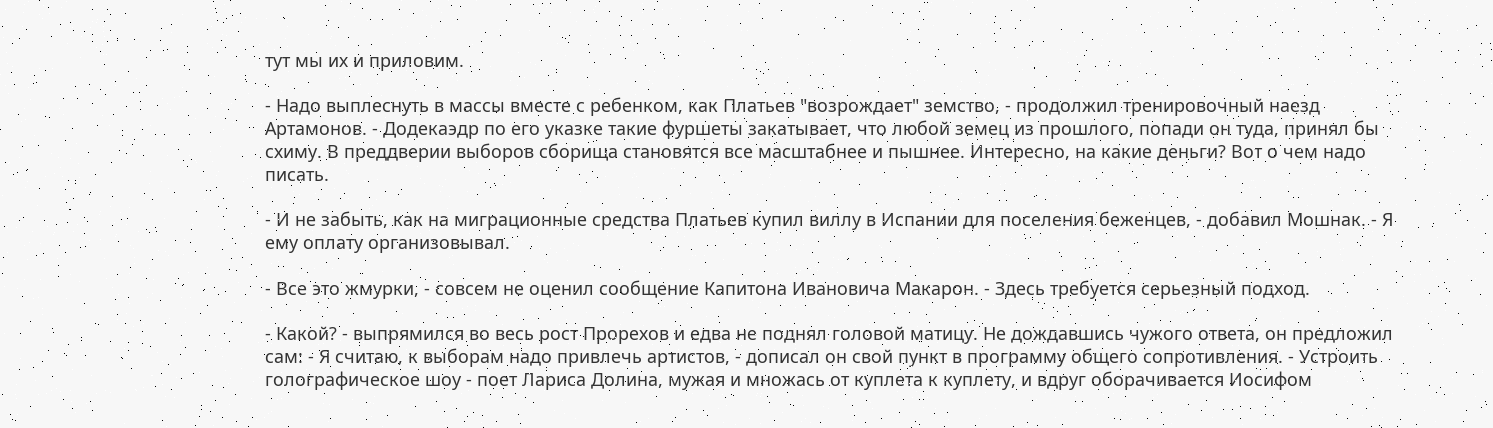тут мы их и приловим.

- Надо выплеснуть в массы вместе с ребенком, как Платьев "возрождает" земство, - продолжил тренировочный наезд Артамонов. - Додекаэдр по его указке такие фуршеты закатывает, что любой земец из прошлого, попади он туда, принял бы схиму. В преддверии выборов сборища становятся все масштабнее и пышнее. Интересно, на какие деньги? Вот о чем надо писать.

- И не забыть, как на миграционные средства Платьев купил виллу в Испании для поселения беженцев, - добавил Мошнак. - Я ему оплату организовывал.

- Все это жмурки, - совсем не оценил сообщение Капитона Ивановича Макарон. - Здесь требуется серьезный подход.

- Какой? - выпрямился во весь рост Прорехов и едва не поднял головой матицу. Не дождавшись чужого ответа, он предложил сам: - Я считаю, к выборам надо привлечь артистов, - дописал он свой пункт в программу общего сопротивления. - Устроить голографическое шоу - поет Лариса Долина, мужая и множась от куплета к куплету, и вдруг оборачивается Иосифом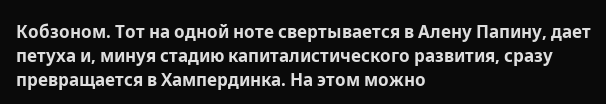Кобзоном. Тот на одной ноте свертывается в Алену Папину, дает петуха и, минуя стадию капиталистического развития, сразу превращается в Хампердинка. На этом можно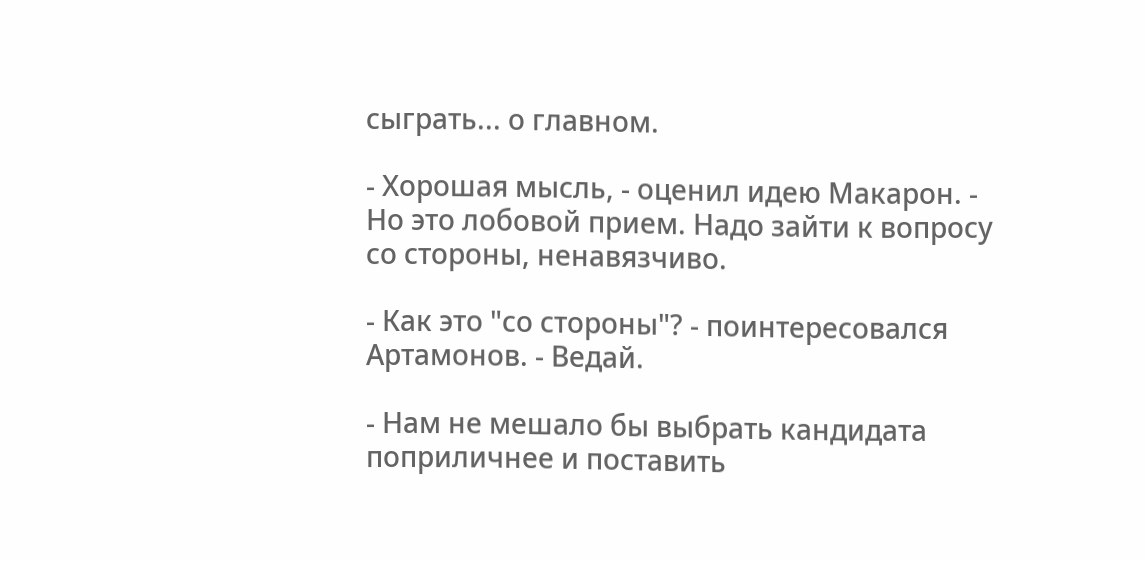сыграть... о главном.

- Хорошая мысль, - оценил идею Макарон. - Но это лобовой прием. Надо зайти к вопросу со стороны, ненавязчиво.

- Как это "со стороны"? - поинтересовался Артамонов. - Ведай.

- Нам не мешало бы выбрать кандидата поприличнее и поставить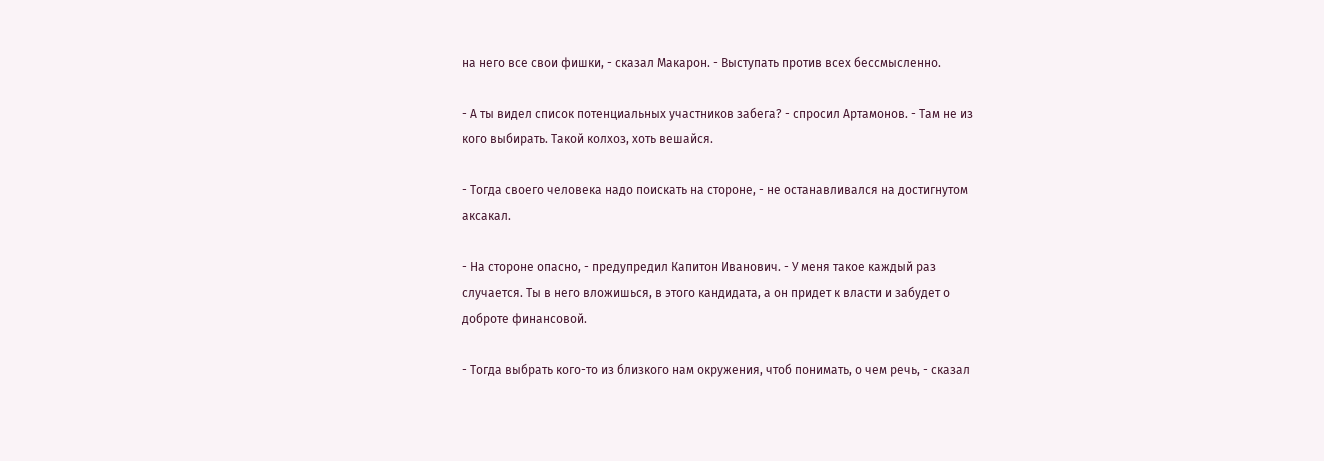на него все свои фишки, - сказал Макарон. - Выступать против всех бессмысленно.

- А ты видел список потенциальных участников забега? - спросил Артамонов. - Там не из кого выбирать. Такой колхоз, хоть вешайся.

- Тогда своего человека надо поискать на стороне, - не останавливался на достигнутом аксакал.

- На стороне опасно, - предупредил Капитон Иванович. - У меня такое каждый раз случается. Ты в него вложишься, в этого кандидата, а он придет к власти и забудет о доброте финансовой.

- Тогда выбрать кого-то из близкого нам окружения, чтоб понимать, о чем речь, - сказал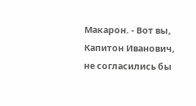Макарон. - Вот вы, Капитон Иванович, не согласились бы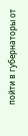пойти в губернаторы от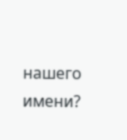нашего имени?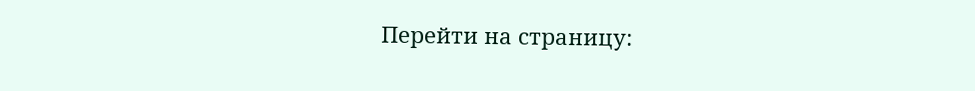Перейти на страницу: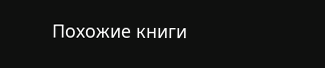Похожие книги